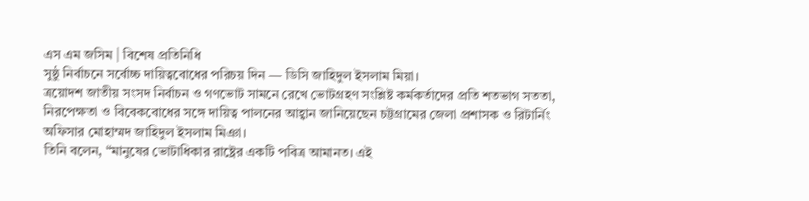এস এম জসিম | বিশেষ প্রতিনিধি
সুষ্ঠু নির্বাচনে সর্বোচ্চ দায়িত্ববোধের পরিচয় দিন — ডিসি জাহিদুল ইসলাম মিয়া।
ত্রয়োদশ জাতীয় সংসদ নির্বাচন ও গণভোট সামনে রেখে ভোটগ্রহণ সংশ্লিষ্ট কর্মকর্তাদের প্রতি শতভাগ সততা, নিরপেক্ষতা ও বিবেকবোধের সঙ্গে দায়িত্ব পালনের আহ্বান জানিয়েছেন চট্টগ্রামের জেলা প্রশাসক ও রিটার্নিং অফিসার মোহাম্মদ জাহিদুল ইসলাম মিঞা।
তিনি বলেন, “মানুষের ভোটাধিকার রাষ্ট্রের একটি পবিত্র আমানত। এই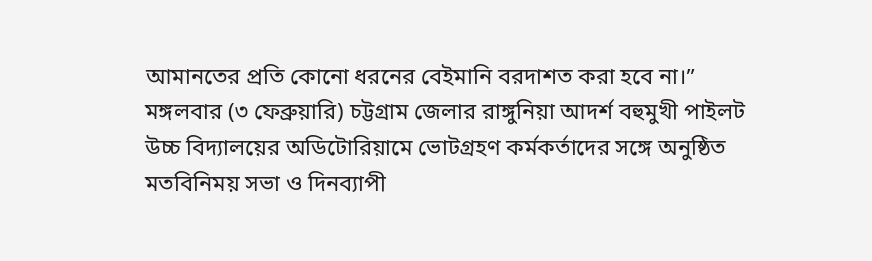আমানতের প্রতি কোনো ধরনের বেইমানি বরদাশত করা হবে না।”
মঙ্গলবার (৩ ফেব্রুয়ারি) চট্টগ্রাম জেলার রাঙ্গুনিয়া আদর্শ বহুমুখী পাইলট উচ্চ বিদ্যালয়ের অডিটোরিয়ামে ভোটগ্রহণ কর্মকর্তাদের সঙ্গে অনুষ্ঠিত মতবিনিময় সভা ও দিনব্যাপী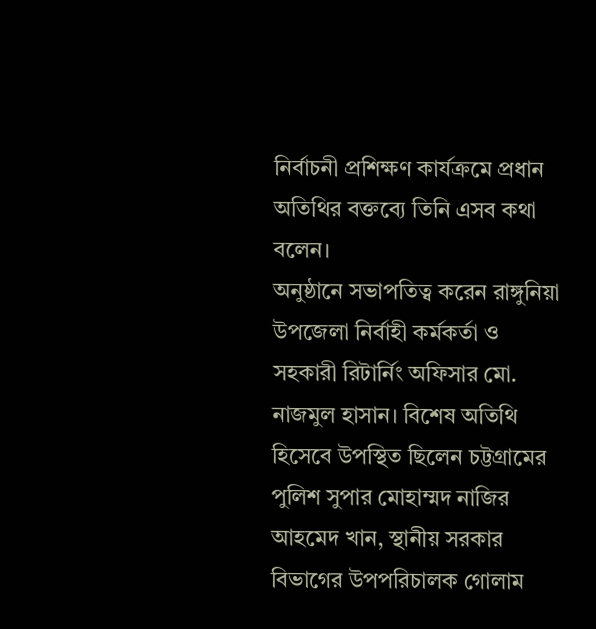নির্বাচনী প্রশিক্ষণ কার্যক্রমে প্রধান অতিথির বক্তব্যে তিনি এসব কথা বলেন।
অনুষ্ঠানে সভাপতিত্ব করেন রাঙ্গুনিয়া উপজেলা নির্বাহী কর্মকর্তা ও সহকারী রিটার্নিং অফিসার মো. নাজমুল হাসান। বিশেষ অতিথি হিসেবে উপস্থিত ছিলেন চট্টগ্রামের পুলিশ সুপার মোহাম্মদ নাজির আহমেদ খান, স্থানীয় সরকার বিভাগের উপপরিচালক গোলাম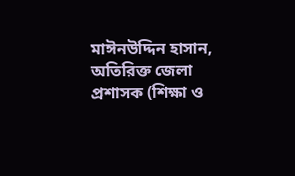মাঈনউদ্দিন হাসান, অতিরিক্ত জেলা প্রশাসক (শিক্ষা ও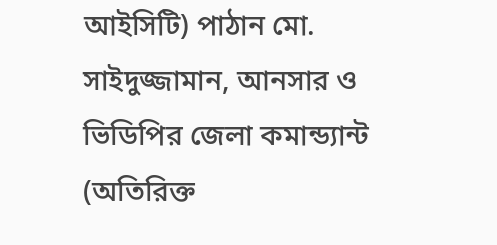আইসিটি) পাঠান মো. সাইদুজ্জামান, আনসার ও ভিডিপির জেলা কমান্ড্যান্ট (অতিরিক্ত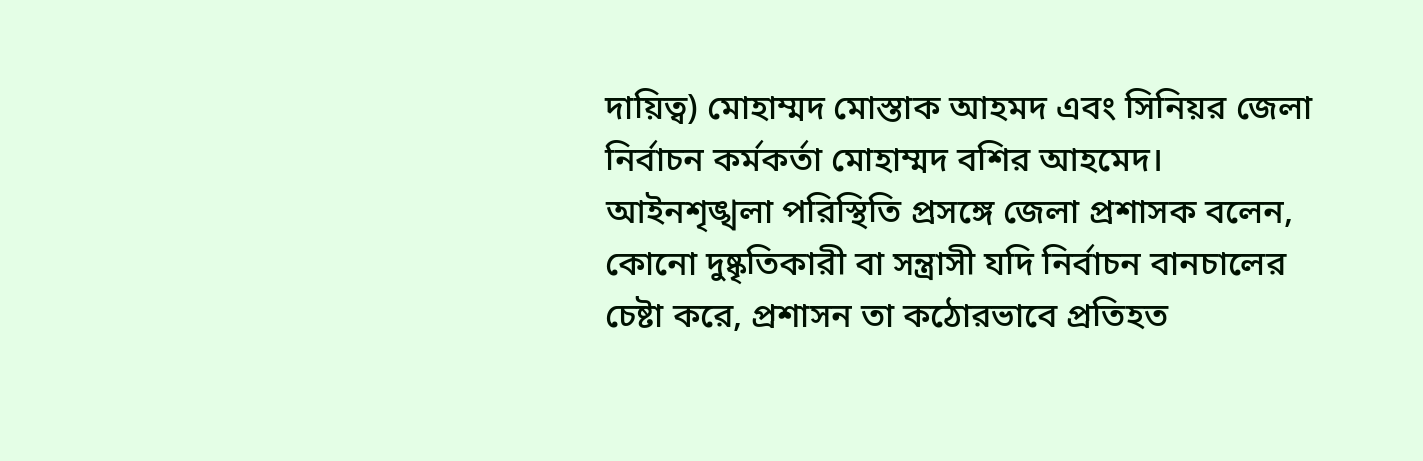দায়িত্ব) মোহাম্মদ মোস্তাক আহমদ এবং সিনিয়র জেলা নির্বাচন কর্মকর্তা মোহাম্মদ বশির আহমেদ।
আইনশৃঙ্খলা পরিস্থিতি প্রসঙ্গে জেলা প্রশাসক বলেন, কোনো দুষ্কৃতিকারী বা সন্ত্রাসী যদি নির্বাচন বানচালের চেষ্টা করে, প্রশাসন তা কঠোরভাবে প্রতিহত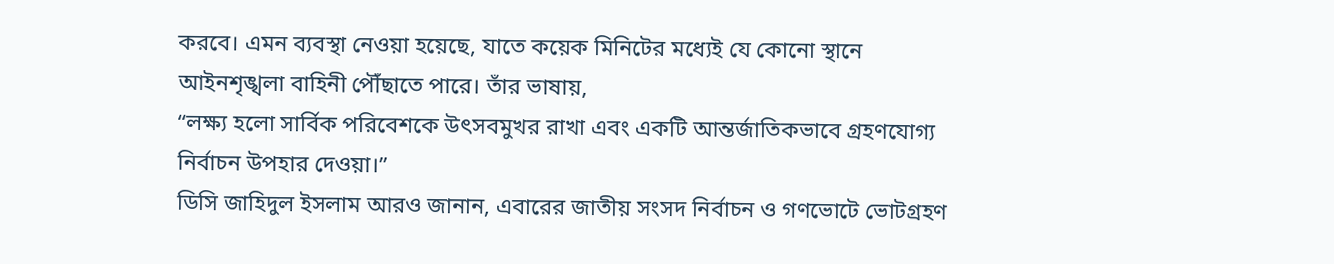করবে। এমন ব্যবস্থা নেওয়া হয়েছে, যাতে কয়েক মিনিটের মধ্যেই যে কোনো স্থানে আইনশৃঙ্খলা বাহিনী পৌঁছাতে পারে। তাঁর ভাষায়,
“লক্ষ্য হলো সার্বিক পরিবেশকে উৎসবমুখর রাখা এবং একটি আন্তর্জাতিকভাবে গ্রহণযোগ্য নির্বাচন উপহার দেওয়া।”
ডিসি জাহিদুল ইসলাম আরও জানান, এবারের জাতীয় সংসদ নির্বাচন ও গণভোটে ভোটগ্রহণ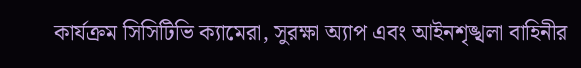কার্যক্রম সিসিটিভি ক্যামেরা, সুরক্ষা অ্যাপ এবং আইনশৃঙ্খলা বাহিনীর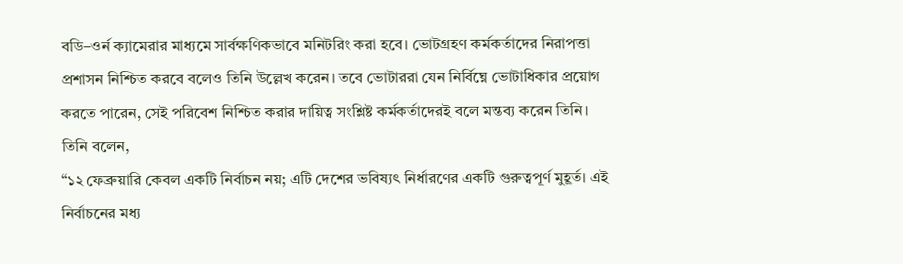বডি–ওর্ন ক্যামেরার মাধ্যমে সার্বক্ষণিকভাবে মনিটরিং করা হবে। ভোটগ্রহণ কর্মকর্তাদের নিরাপত্তা প্রশাসন নিশ্চিত করবে বলেও তিনি উল্লেখ করেন। তবে ভোটাররা যেন নির্বিঘ্নে ভোটাধিকার প্রয়োগ করতে পারেন, সেই পরিবেশ নিশ্চিত করার দায়িত্ব সংশ্লিষ্ট কর্মকর্তাদেরই বলে মন্তব্য করেন তিনি।
তিনি বলেন,
“১২ ফেব্রুয়ারি কেবল একটি নির্বাচন নয়; এটি দেশের ভবিষ্যৎ নির্ধারণের একটি গুরুত্বপূর্ণ মুহূর্ত। এই নির্বাচনের মধ্য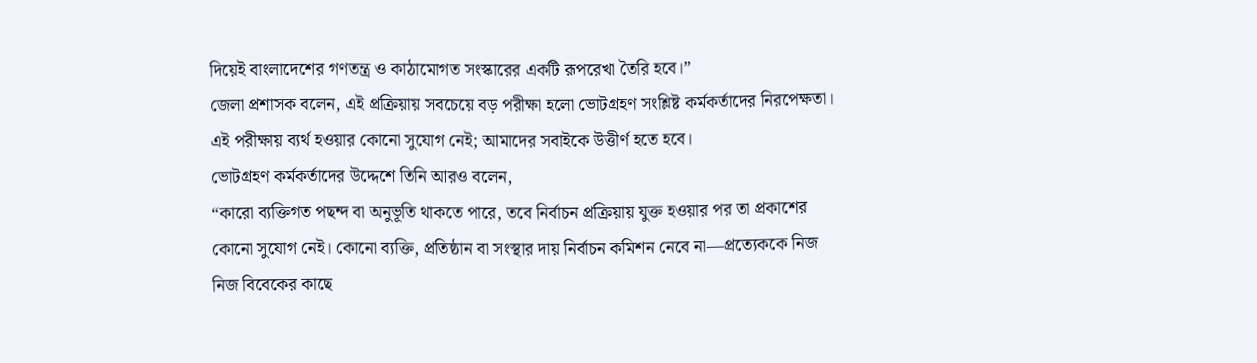দিয়েই বাংলাদেশের গণতন্ত্র ও কাঠামোগত সংস্কারের একটি রূপরেখা তৈরি হবে।”
জেলা প্রশাসক বলেন, এই প্রক্রিয়ায় সবচেয়ে বড় পরীক্ষা হলো ভোটগ্রহণ সংশ্লিষ্ট কর্মকর্তাদের নিরপেক্ষতা। এই পরীক্ষায় ব্যর্থ হওয়ার কোনো সুযোগ নেই; আমাদের সবাইকে উত্তীর্ণ হতে হবে।
ভোটগ্রহণ কর্মকর্তাদের উদ্দেশে তিনি আরও বলেন,
“কারো ব্যক্তিগত পছন্দ বা অনুভূতি থাকতে পারে, তবে নির্বাচন প্রক্রিয়ায় যুক্ত হওয়ার পর তা প্রকাশের কোনো সুযোগ নেই। কোনো ব্যক্তি, প্রতিষ্ঠান বা সংস্থার দায় নির্বাচন কমিশন নেবে না—প্রত্যেককে নিজ নিজ বিবেকের কাছে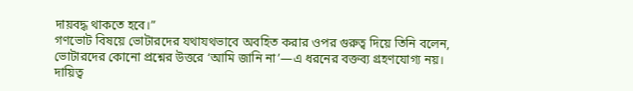দায়বদ্ধ থাকতে হবে।”
গণভোট বিষয়ে ভোটারদের যথাযথভাবে অবহিত করার ওপর গুরুত্ব দিয়ে তিনি বলেন, ভোটারদের কোনো প্রশ্নের উত্তরে ‘আমি জানি না’—এ ধরনের বক্তব্য গ্রহণযোগ্য নয়। দায়িত্ব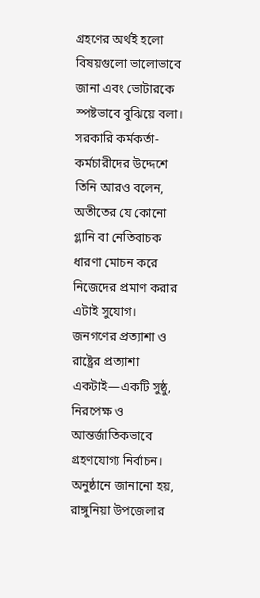গ্রহণের অর্থই হলো বিষয়গুলো ভালোভাবে জানা এবং ভোটারকে স্পষ্টভাবে বুঝিয়ে বলা।
সরকারি কর্মকর্তা-কর্মচারীদের উদ্দেশে তিনি আরও বলেন, অতীতের যে কোনো গ্লানি বা নেতিবাচক ধারণা মোচন করে নিজেদের প্রমাণ করার এটাই সুযোগ। জনগণের প্রত্যাশা ও রাষ্ট্রের প্রত্যাশা একটাই—একটি সুষ্ঠু, নিরপেক্ষ ও আন্তর্জাতিকভাবে গ্রহণযোগ্য নির্বাচন।
অনুষ্ঠানে জানানো হয়, রাঙ্গুনিয়া উপজেলার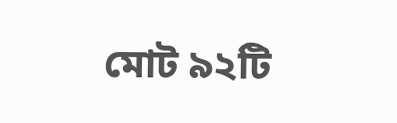মোট ৯২টি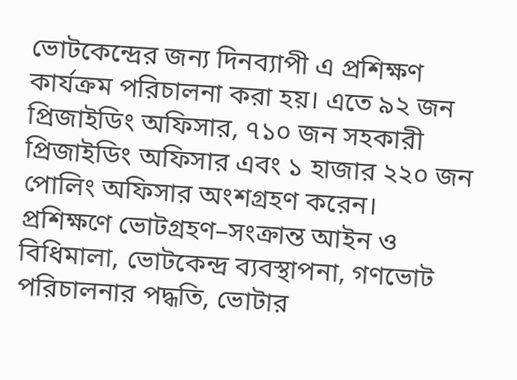ভোটকেন্দ্রের জন্য দিনব্যাপী এ প্রশিক্ষণ কার্যক্রম পরিচালনা করা হয়। এতে ৯২ জন প্রিজাইডিং অফিসার, ৭১০ জন সহকারী প্রিজাইডিং অফিসার এবং ১ হাজার ২২০ জন পোলিং অফিসার অংশগ্রহণ করেন। প্রশিক্ষণে ভোটগ্রহণ–সংক্রান্ত আইন ও বিধিমালা, ভোটকেন্দ্র ব্যবস্থাপনা, গণভোট পরিচালনার পদ্ধতি, ভোটার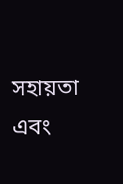সহায়তা এবং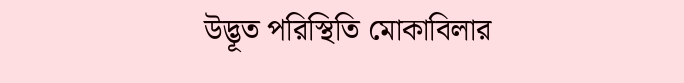উদ্ভূত পরিস্থিতি মোকাবিলার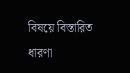বিষয়ে বিস্তারিত ধারণা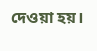দেওয়া হয়।